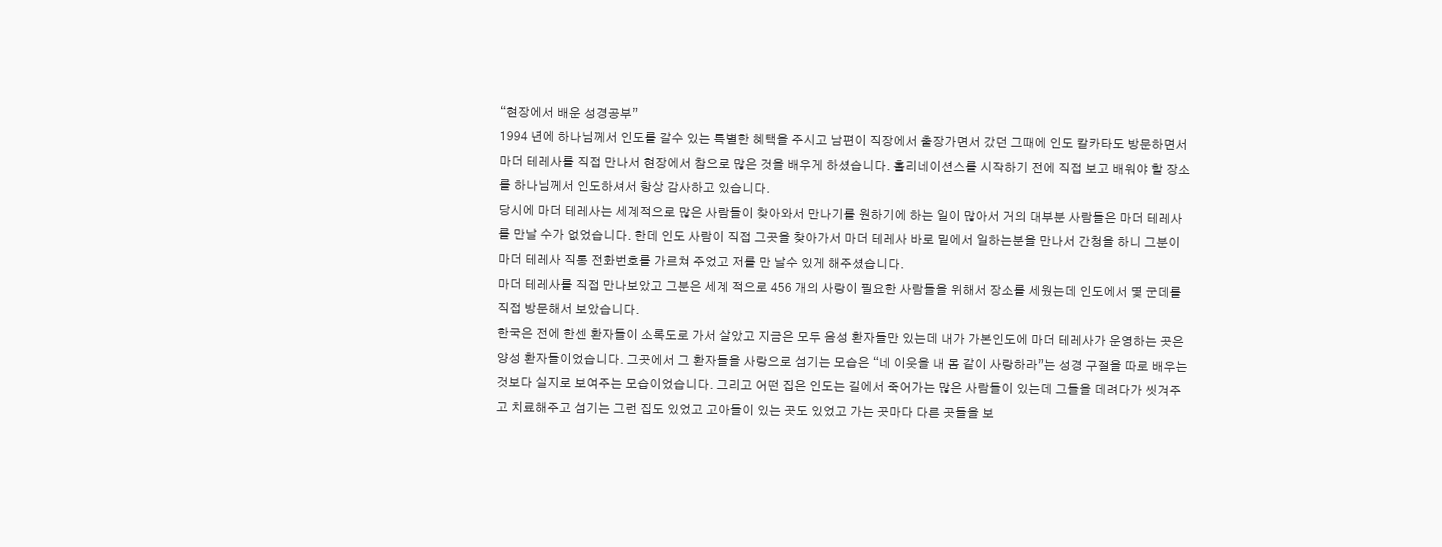“현장에서 배운 성경공부”
1994 년에 하나님께서 인도를 갈수 있는 특별한 혜택을 주시고 남편이 직장에서 출장가면서 갔던 그때에 인도 칼카타도 방문하면서 마더 테레사를 직접 만나서 현장에서 참으로 많은 것을 배우게 하셨습니다. 홀리네이션스를 시작하기 전에 직접 보고 배워야 할 장소를 하나님께서 인도하셔서 항상 감사하고 있습니다.
당시에 마더 테레사는 세계적으로 많은 사람들이 찾아와서 만나기를 원하기에 하는 일이 많아서 거의 대부분 사람들은 마더 테레사를 만날 수가 없었습니다. 한데 인도 사람이 직접 그곳을 찾아가서 마더 테레사 바로 밑에서 일하는분을 만나서 간청을 하니 그분이 마더 테레사 직통 전화번호를 가르쳐 주었고 저를 만 날수 있게 해주셨습니다.
마더 테레사를 직접 만나보았고 그분은 세계 적으로 456 개의 사랑이 필요한 사람들을 위해서 장소를 세웠는데 인도에서 몇 군데를 직접 방문해서 보았습니다.
한국은 전에 한센 환자들이 소록도로 가서 살았고 지금은 모두 음성 환자들만 있는데 내가 가본인도에 마더 테레사가 운영하는 곳은 양성 환자들이었습니다. 그곳에서 그 환자들을 사랑으로 섬기는 모습은 “네 이웃을 내 몸 같이 사랑하라”는 성경 구절을 따로 배우는 것보다 실지로 보여주는 모습이었습니다. 그리고 어떤 집은 인도는 길에서 죽어가는 많은 사람들이 있는데 그들을 데려다가 씻겨주고 치료해주고 섬기는 그런 집도 있었고 고아들이 있는 곳도 있었고 가는 곳마다 다른 곳들을 보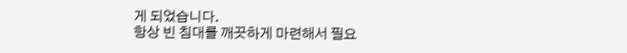게 되었습니다.
항상 빈 침대를 깨끗하게 마련해서 필요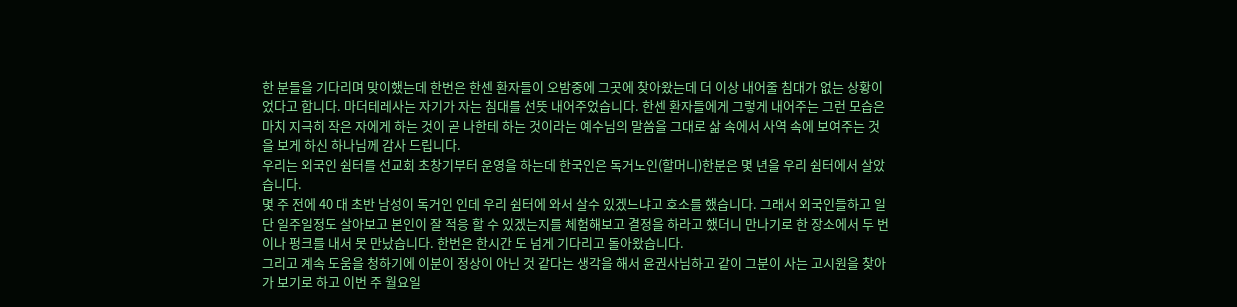한 분들을 기다리며 맞이했는데 한번은 한센 환자들이 오밤중에 그곳에 찾아왔는데 더 이상 내어줄 침대가 없는 상황이었다고 합니다. 마더테레사는 자기가 자는 침대를 선뜻 내어주었습니다. 한센 환자들에게 그렇게 내어주는 그런 모습은 마치 지극히 작은 자에게 하는 것이 곧 나한테 하는 것이라는 예수님의 말씀을 그대로 삶 속에서 사역 속에 보여주는 것을 보게 하신 하나님께 감사 드립니다.
우리는 외국인 쉼터를 선교회 초창기부터 운영을 하는데 한국인은 독거노인(할머니)한분은 몇 년을 우리 쉼터에서 살았습니다.
몇 주 전에 40 대 초반 남성이 독거인 인데 우리 쉼터에 와서 살수 있겠느냐고 호소를 했습니다. 그래서 외국인들하고 일단 일주일정도 살아보고 본인이 잘 적응 할 수 있겠는지를 체험해보고 결정을 하라고 했더니 만나기로 한 장소에서 두 번이나 펑크를 내서 못 만났습니다. 한번은 한시간 도 넘게 기다리고 돌아왔습니다.
그리고 계속 도움을 청하기에 이분이 정상이 아닌 것 같다는 생각을 해서 윤권사님하고 같이 그분이 사는 고시원을 찾아가 보기로 하고 이번 주 월요일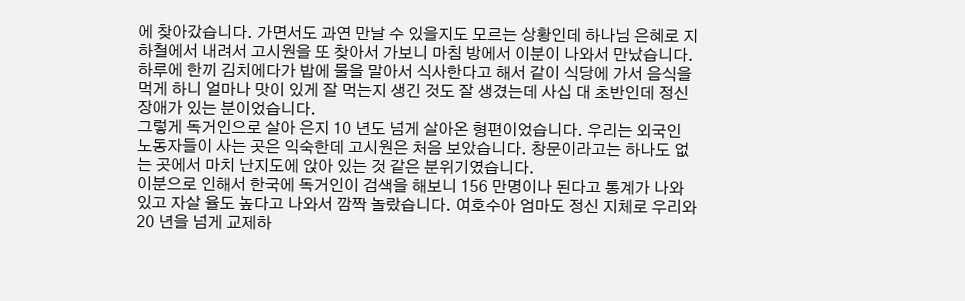에 찾아갔습니다. 가면서도 과연 만날 수 있을지도 모르는 상황인데 하나님 은혜로 지하철에서 내려서 고시원을 또 찾아서 가보니 마침 방에서 이분이 나와서 만났습니다.
하루에 한끼 김치에다가 밥에 물을 말아서 식사한다고 해서 같이 식당에 가서 음식을 먹게 하니 얼마나 맛이 있게 잘 먹는지 생긴 것도 잘 생겼는데 사십 대 초반인데 정신 장애가 있는 분이었습니다.
그렇게 독거인으로 살아 은지 10 년도 넘게 살아온 형편이었습니다. 우리는 외국인 노동자들이 사는 곳은 익숙한데 고시원은 처음 보았습니다. 창문이라고는 하나도 없는 곳에서 마치 난지도에 앉아 있는 것 같은 분위기였습니다.
이분으로 인해서 한국에 독거인이 검색을 해보니 156 만명이나 된다고 통계가 나와 있고 자살 율도 높다고 나와서 깜짝 놀랐습니다. 여호수아 엄마도 정신 지체로 우리와 20 년을 넘게 교제하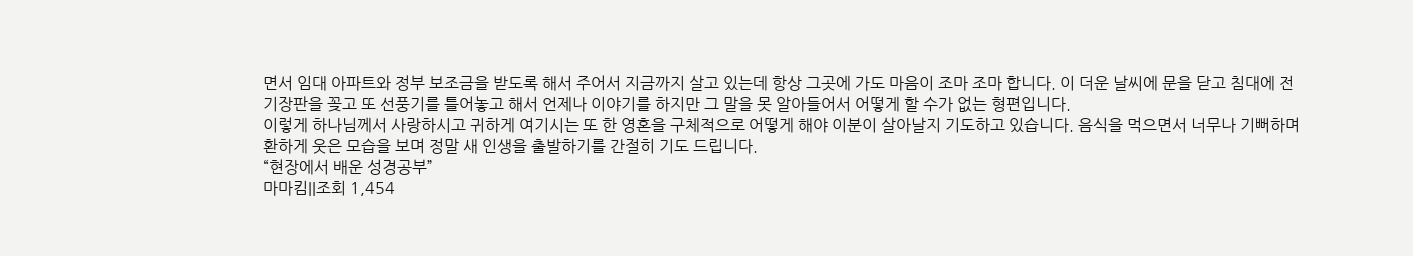면서 임대 아파트와 정부 보조금을 받도록 해서 주어서 지금까지 살고 있는데 항상 그곳에 가도 마음이 조마 조마 합니다. 이 더운 날씨에 문을 닫고 침대에 전기장판을 꽂고 또 선풍기를 틀어놓고 해서 언제나 이야기를 하지만 그 말을 못 알아들어서 어떻게 할 수가 없는 형편입니다.
이렇게 하나님께서 사랑하시고 귀하게 여기시는 또 한 영혼을 구체적으로 어떻게 해야 이분이 살아날지 기도하고 있습니다. 음식을 먹으면서 너무나 기뻐하며 환하게 웃은 모습을 보며 정말 새 인생을 출발하기를 간절히 기도 드립니다.
“현장에서 배운 성경공부”
마마킴||조회 1,454